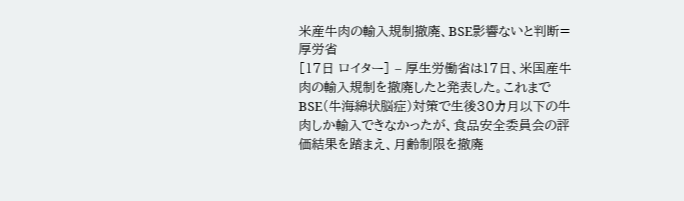米産牛肉の輸入規制撤廃、BSE影響ないと判断=厚労省
[17日 ロイター] – 厚生労働省は17日、米国産牛肉の輸入規制を撤廃したと発表した。これまでBSE(牛海綿状脳症)対策で生後30カ月以下の牛肉しか輸入できなかったが、食品安全委員会の評価結果を踏まえ、月齢制限を撤廃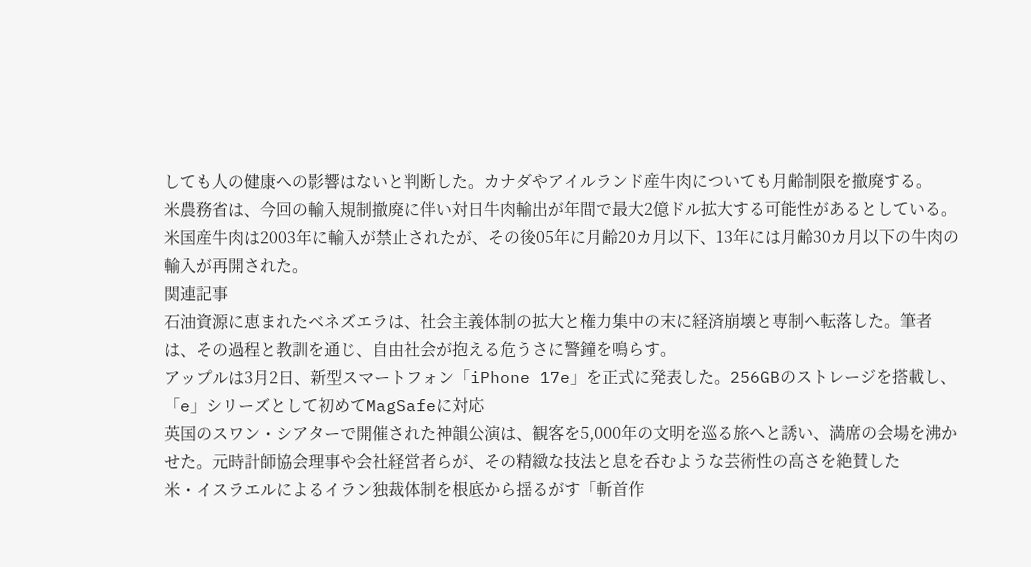しても人の健康への影響はないと判断した。カナダやアイルランド産牛肉についても月齢制限を撤廃する。
米農務省は、今回の輸入規制撤廃に伴い対日牛肉輸出が年間で最大2億ドル拡大する可能性があるとしている。
米国産牛肉は2003年に輸入が禁止されたが、その後05年に月齢20カ月以下、13年には月齢30カ月以下の牛肉の輸入が再開された。
関連記事
石油資源に恵まれたベネズエラは、社会主義体制の拡大と権力集中の末に経済崩壊と専制へ転落した。筆者は、その過程と教訓を通じ、自由社会が抱える危うさに警鐘を鳴らす。
アップルは3月2日、新型スマートフォン「iPhone 17e」を正式に発表した。256GBのストレージを搭載し、「e」シリーズとして初めてMagSafeに対応
英国のスワン・シアターで開催された神韻公演は、観客を5,000年の文明を巡る旅へと誘い、満席の会場を沸かせた。元時計師協会理事や会社経営者らが、その精緻な技法と息を呑むような芸術性の高さを絶賛した
米・イスラエルによるイラン独裁体制を根底から揺るがす「斬首作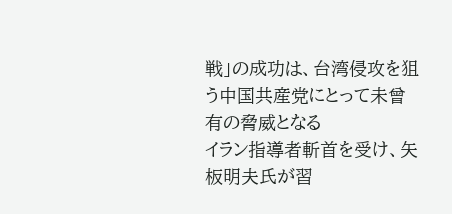戦」の成功は、台湾侵攻を狙う中国共産党にとって未曾有の脅威となる
イラン指導者斬首を受け、矢板明夫氏が習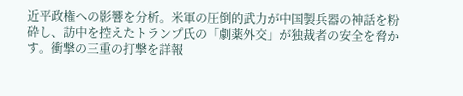近平政権への影響を分析。米軍の圧倒的武力が中国製兵器の神話を粉砕し、訪中を控えたトランプ氏の「劇薬外交」が独裁者の安全を脅かす。衝撃の三重の打撃を詳報